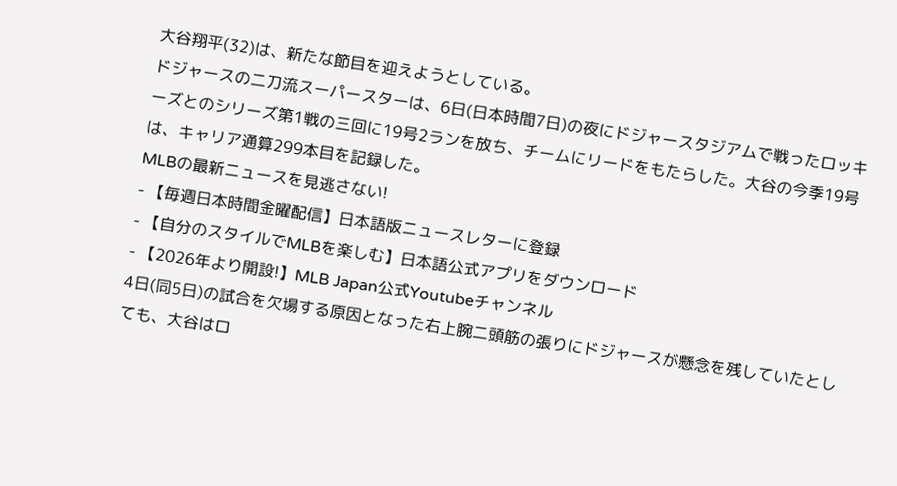大谷翔平(32)は、新たな節目を迎えようとしている。
ドジャースの二刀流スーパースターは、6日(日本時間7日)の夜にドジャースタジアムで戦ったロッキーズとのシリーズ第1戦の三回に19号2ランを放ち、チームにリードをもたらした。大谷の今季19号は、キャリア通算299本目を記録した。
MLBの最新ニュースを見逃さない!
- 【毎週日本時間金曜配信】日本語版ニュースレターに登録
- 【自分のスタイルでMLBを楽しむ】日本語公式アプリをダウンロード
- 【2026年より開設!】MLB Japan公式Youtubeチャンネル
4日(同5日)の試合を欠場する原因となった右上腕二頭筋の張りにドジャースが懸念を残していたとしても、大谷はロ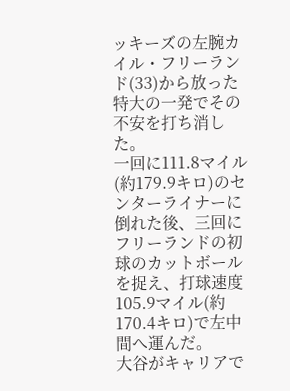ッキーズの左腕カイル・フリーランド(33)から放った特大の一発でその不安を打ち消した。
一回に111.8マイル(約179.9キロ)のセンターライナーに倒れた後、三回にフリーランドの初球のカットボールを捉え、打球速度105.9マイル(約170.4キロ)で左中間へ運んだ。
大谷がキャリアで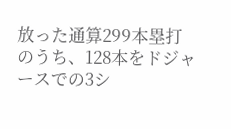放った通算299本塁打のうち、128本をドジャースでの3シ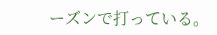ーズンで打っている。